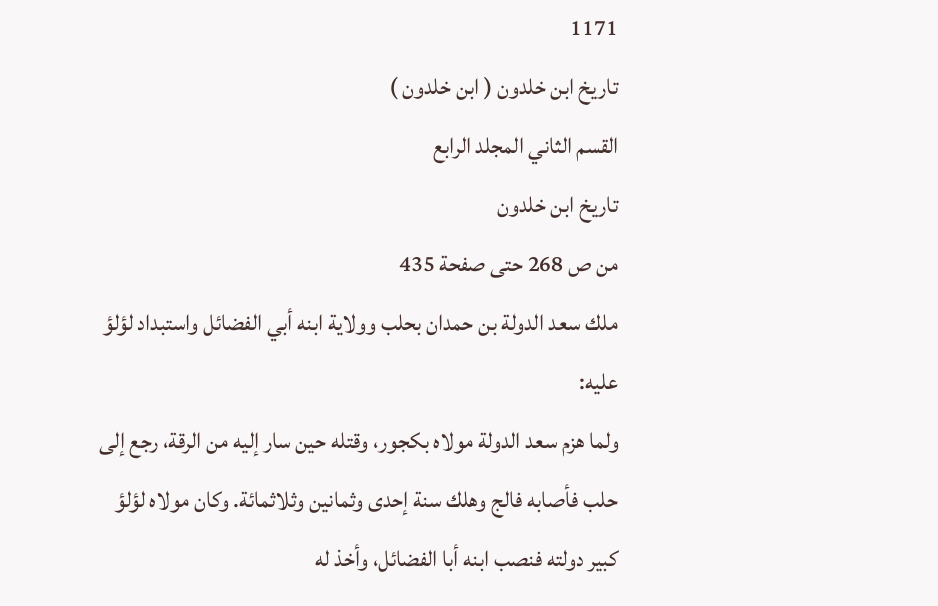1171
تاريخ ابن خلدون ( ابن خلدون )
القسم الثاني المجلد الرابع
تاريخ ابن خلدون
من ص 268 حتى صفحة 435
ملك سعد الدولة بن حمدان بحلب وولاية ابنه أبي الفضائل واستبداد لؤلؤ عليه:
ولما هزم سعد الدولة مولاه بكجور، وقتله حين سار إليه من الرقة، رجع إلى حلب فأصابه فالج وهلك سنة إحدى وثمانين وثلاثمائة. وكان مولاه لؤلؤ كبير دولته فنصب ابنه أبا الفضائل، وأخذ له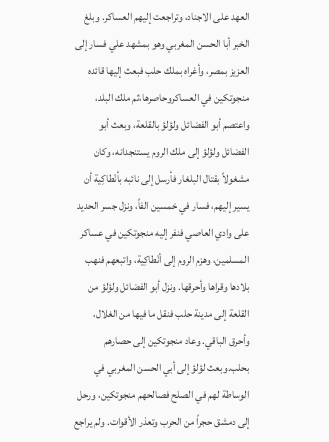العهد على الاجناد، وتراجعت إليهم العساكر. وبلغ الخبر أبا الحسن المغربي وهو بمشهد علي فسار إلى العزيز بمصر، وأغراه بملك حلب فبعث إليها قائده منجوتكين في العساكروحاصرها،ثم ملك البلد، واعتصم أبو الفضائل ولؤلؤ بالقلعة، وبعث أبو الفضائل ولؤلؤ إلى ملك الروم يستنجدانه، وكان مشغولاً بقتال البلغار فأرسل إلى نائبه بأنْطاكِية أن يسير إليهم، فسار في خمسين الفاً، ونزل جسر الحديد على وادي العاصي فنفر إليه منجوتكين في عساكر المسلمين، وهزم الروم إلى أنْطاكِية، واتبعهم فنهب بلادها وقراها وأحرقها. ونزل أبو الفضائل ولؤلؤ من القلعة إلى مدينة حلب فنقل ما فيها من الغلال، وأحرق الباقي. وعاد منجوتكين إلى حصارهم بحلب.وبعث لؤلؤ إلى أبي الحسن المغربي في الوساطة لهم في الصلح فصالحهم منجوتكين، ورحل إلى دمشق حجراً من الحرب وتعذر الأقوات. ولم يراجع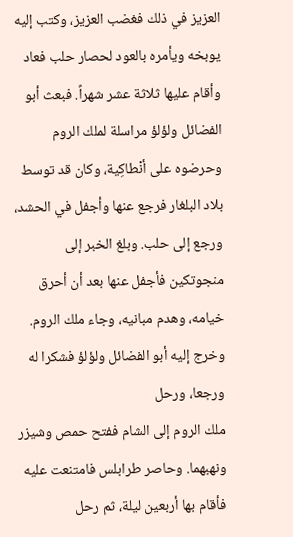العزيز في ذلك فغضب العزيز، وكتب إليه يوبخه ويأمره بالعود لحصار حلب فعاد وأقام عليها ثلاثة عشر شهراً. فبعث أبو الفضائل ولؤلؤ مراسلة لملك الروم وحرضوه على أنْطاكِية، وكان قد توسط بلاد البلغار فرجع عنها وأجفل في الحشد، ورجع إلى حلب. وبلغ الخبر إلى منجوتكين فأجفل عنها بعد أن أحرق خيامه، وهدم مبانيه، وجاء ملك الروم. وخرج إليه أبو الفضائل ولؤلؤ فشكرا له ورجعا، ورحل
ملك الروم إلى الشام ففتح حمص وشيزر ونهبهما. وحاصر طرابلس فامتنعت عليه فأقام بها أربعين ليلة، ثم رحل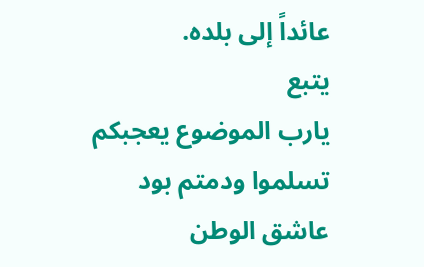عائداً إلى بلده.
يتبع
يارب الموضوع يعجبكم
تسلموا ودمتم بود
عاشق الوطن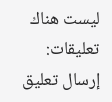ليست هناك تعليقات:
إرسال تعليق